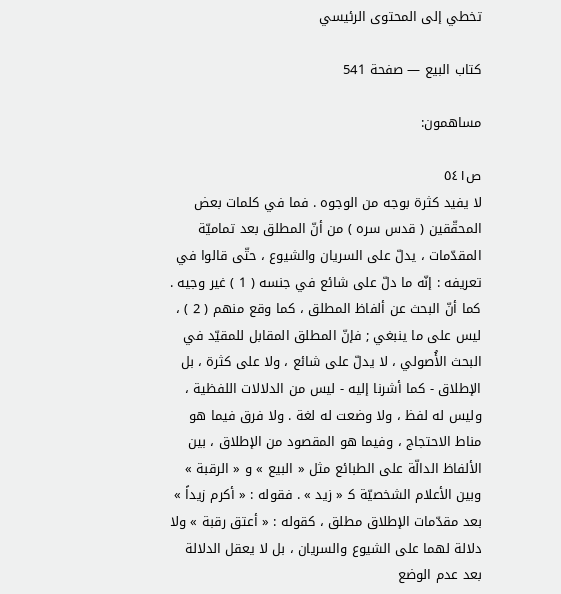تخطي إلى المحتوى الرئيسي

كتاب البيع — صفحة 541

مساهمون:

ص٥٤١
لا يفيد كثرة بوجه من الوجوه . فما في كلمات بعض المحقّقين ( قدس سره ) من أنّ المطلق بعد تماميّة المقدّمات ، يدلّ على السريان والشيوع ، حتّى قالوا في تعريفه : إنّه ما دلّ على شائع في جنسه ( 1 ) غير وجيه . كما أنّ البحث عن ألفاظ المطلق ، كما وقع منهم ( 2 ) ، ليس على ما ينبغي ; فإنّ المطلق المقابل للمقيّد في البحث الأُصولي ، لا يدلّ على شائع ، ولا على كثرة ، بل الإطلاق - كما أشرنا إليه - ليس من الدلالات اللفظية ، وليس له لفظ ، ولا وضعت له لغة . ولا فرق فيما هو مناط الاحتجاج ، وفيما هو المقصود من الإطلاق ، بين الألفاظ الدالّة على الطبائع مثل « البيع » و « الرقبة » وبين الأعلام الشخصيّة ك‍ « زيد » . فقوله : « أكرم زيداً » بعد مقدّمات الإطلاق مطلق ، كقوله : « أعتق رقبة » ولا دلالة لهما على الشيوع والسريان ، بل لا يعقل الدلالة بعد عدم الوضع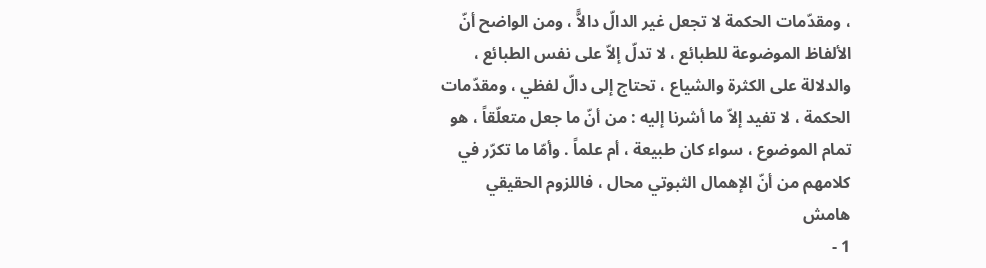، ومقدّمات الحكمة لا تجعل غير الدالّ دالاًّ ، ومن الواضح أنّ الألفاظ الموضوعة للطبائع ، لا تدلّ إلاّ على نفس الطبائع ، والدلالة على الكثرة والشياع ، تحتاج إلى دالّ لفظي ، ومقدّمات الحكمة ، لا تفيد إلاّ ما أشرنا إليه : من أنّ ما جعل متعلّقاً ، هو تمام الموضوع ، سواء كان طبيعة ، أم علماً . وأمّا ما تكرّر في كلامهم من أنّ الإهمال الثبوتي محال ، فاللزوم الحقيقي
هامش
1 -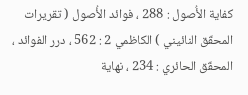كفاية الأُصول : 288 ، فوائد الأُصول ( تقريرات المحقّق النائيني ) الكاظمي 2 : 562 ، درر الفوائد ، المحقّق الحائري : 234 ، نهاية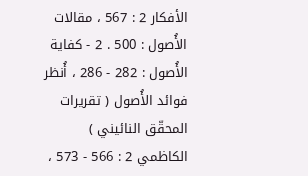الأفكار 2 : 567 ، مقالات الأُصول : 500 . 2 - كفاية الأُصول : 282 - 286 ، أُنظر فوائد الأُصول ( تقريرات المحقّق النائيني ) الكاظمي 2 : 566 - 573 ،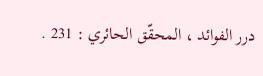درر الفوائد ، المحقّق الحائري : 231 .